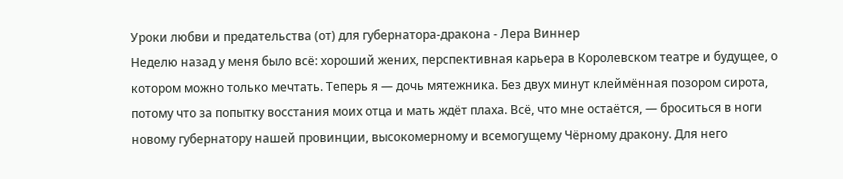Уроки любви и предательства (от) для губернатора-дракона - Лера Виннер
Неделю назад у меня было всё: хороший жених, перспективная карьера в Королевском театре и будущее, о котором можно только мечтать. Теперь я — дочь мятежника. Без двух минут клеймённая позором сирота, потому что за попытку восстания моих отца и мать ждёт плаха. Всё, что мне остаётся, — броситься в ноги новому губернатору нашей провинции, высокомерному и всемогущему Чёрному дракону. Для него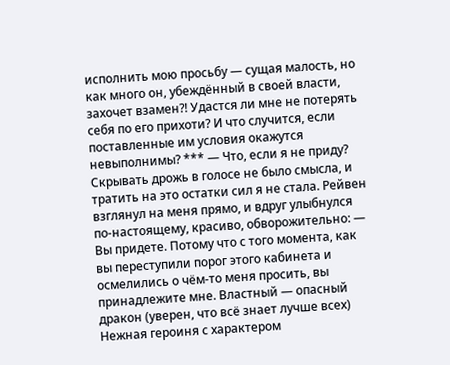исполнить мою просьбу — сущая малость, но как много он, убеждённый в своей власти, захочет взамен?! Удастся ли мне не потерять себя по его прихоти? И что случится, если поставленные им условия окажутся невыполнимы? *** — Что, если я не приду? Скрывать дрожь в голосе не было смысла, и тратить на это остатки сил я не стала. Рейвен взглянул на меня прямо, и вдруг улыбнулся по-настоящему, красиво, обворожительно: — Вы придете. Потому что с того момента, как вы переступили порог этого кабинета и осмелились о чём-то меня просить, вы принадлежите мне. Властный — опасный дракон (уверен, что всё знает лучше всех) Нежная героиня с характером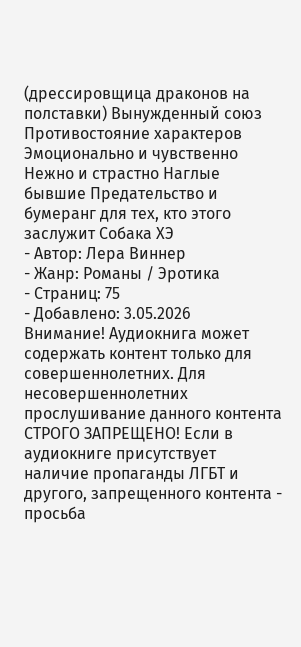(дрессировщица драконов на полставки) Вынужденный союз Противостояние характеров Эмоционально и чувственно Нежно и страстно Наглые бывшие Предательство и бумеранг для тех, кто этого заслужит Собака ХЭ
- Автор: Лера Виннер
- Жанр: Романы / Эротика
- Страниц: 75
- Добавлено: 3.05.2026
Внимание! Аудиокнига может содержать контент только для совершеннолетних. Для несовершеннолетних прослушивание данного контента СТРОГО ЗАПРЕЩЕНО! Если в аудиокниге присутствует наличие пропаганды ЛГБТ и другого, запрещенного контента - просьба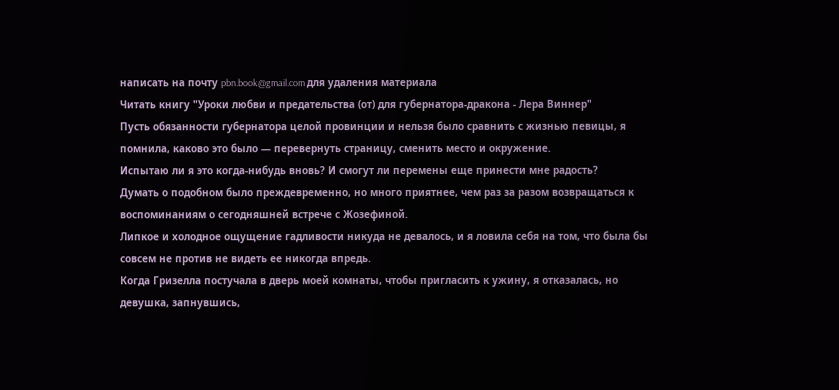написать на почту pbn.book@gmail.com для удаления материала
Читать книгу "Уроки любви и предательства (от) для губернатора-дракона - Лера Виннер"
Пусть обязанности губернатора целой провинции и нельзя было сравнить с жизнью певицы, я помнила, каково это было — перевернуть страницу, сменить место и окружение.
Испытаю ли я это когда-нибудь вновь? И смогут ли перемены еще принести мне радость?
Думать о подобном было преждевременно, но много приятнее, чем раз за разом возвращаться к воспоминаниям о сегодняшней встрече с Жозефиной.
Липкое и холодное ощущение гадливости никуда не девалось, и я ловила себя на том, что была бы совсем не против не видеть ее никогда впредь.
Когда Гризелла постучала в дверь моей комнаты, чтобы пригласить к ужину, я отказалась, но девушка, запнувшись,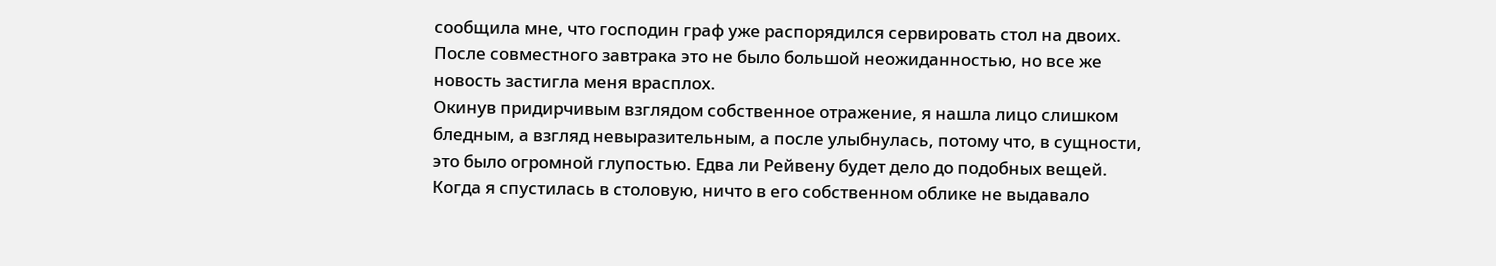сообщила мне, что господин граф уже распорядился сервировать стол на двоих.
После совместного завтрака это не было большой неожиданностью, но все же новость застигла меня врасплох.
Окинув придирчивым взглядом собственное отражение, я нашла лицо слишком бледным, а взгляд невыразительным, а после улыбнулась, потому что, в сущности, это было огромной глупостью. Едва ли Рейвену будет дело до подобных вещей.
Когда я спустилась в столовую, ничто в его собственном облике не выдавало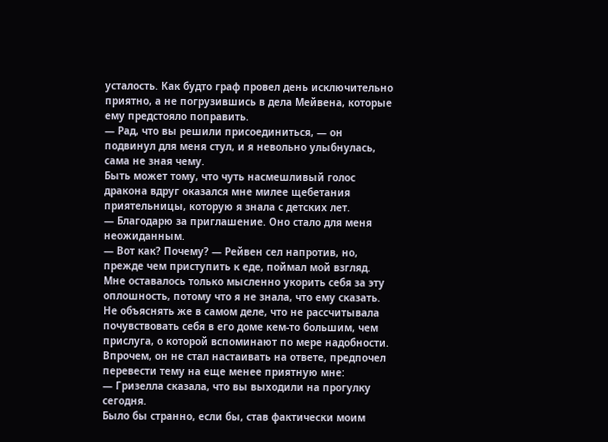усталость. Как будто граф провел день исключительно приятно, а не погрузившись в дела Мейвена, которые ему предстояло поправить.
— Рад, что вы решили присоединиться, — он подвинул для меня стул, и я невольно улыбнулась, сама не зная чему.
Быть может тому, что чуть насмешливый голос дракона вдруг оказался мне милее щебетания приятельницы, которую я знала с детских лет.
— Благодарю за приглашение. Оно стало для меня неожиданным.
— Вот как? Почему? — Рейвен сел напротив, но, прежде чем приступить к еде, поймал мой взгляд.
Мне оставалось только мысленно укорить себя за эту оплошность, потому что я не знала, что ему сказать. Не объяснять же в самом деле, что не рассчитывала почувствовать себя в его доме кем-то большим, чем прислуга, о которой вспоминают по мере надобности.
Впрочем, он не стал настаивать на ответе, предпочел перевести тему на еще менее приятную мне:
— Гризелла сказала, что вы выходили на прогулку сегодня.
Было бы странно, если бы, став фактически моим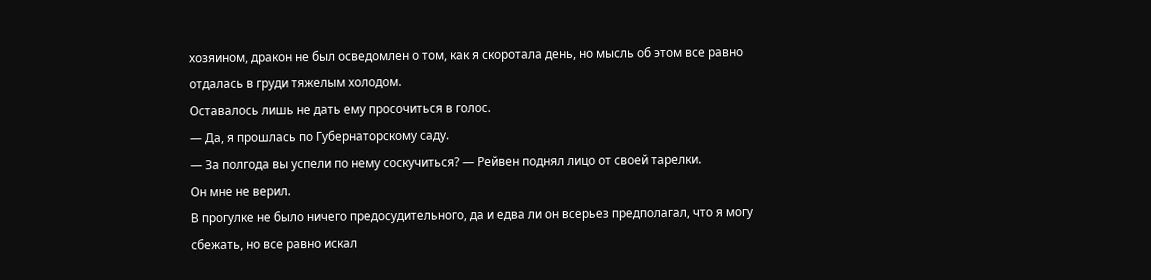хозяином, дракон не был осведомлен о том, как я скоротала день, но мысль об этом все равно отдалась в груди тяжелым холодом.
Оставалось лишь не дать ему просочиться в голос.
— Да, я прошлась по Губернаторскому саду.
— За полгода вы успели по нему соскучиться? — Рейвен поднял лицо от своей тарелки.
Он мне не верил.
В прогулке не было ничего предосудительного, да и едва ли он всерьез предполагал, что я могу сбежать, но все равно искал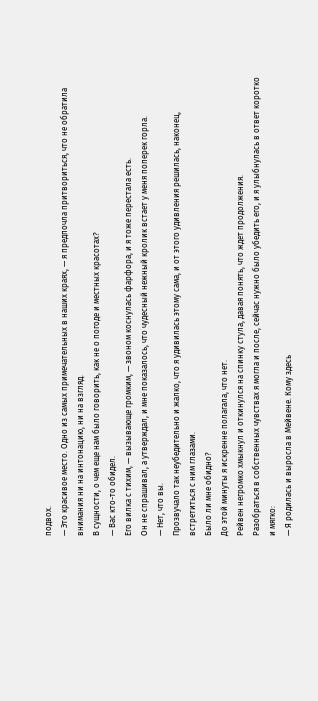подвох.
— Это красивое место. Одно из самых примечательных в наших краях, — я предпочла притвориться, что не обратила внимания ни на интонацию, ни на взгляд.
В сущности, о чем еще нам было говорить, как не о погоде и местных красотах?
— Вас кто-то обидел.
Его вилка с тихим, — вызывающе громким, — звоном коснулась фарфора, и я тоже перестала есть.
Он не спрашивал, а утверждал, и мне показалось, что чудесный нежный кролик встает у меня поперек горла.
— Нет, что вы.
Прозвучало так неубедительно и жалко, что я удивилась этому сама, и от этого удивления решилась, наконец, встретиться с ним глазами.
Было ли мне обидно?
До этой минуты я искренне полагала, что нет.
Рейвен негромко хмыкнул и откинулся на спинку стула, давая понять, что ждет продолжения.
Разобраться в собственных чувствах я могла и после, сейчас нужно было убедить его, и я улыбнулась в ответ коротко и мягко:
— Я родилась и выросла в Мейвене. Кому здесь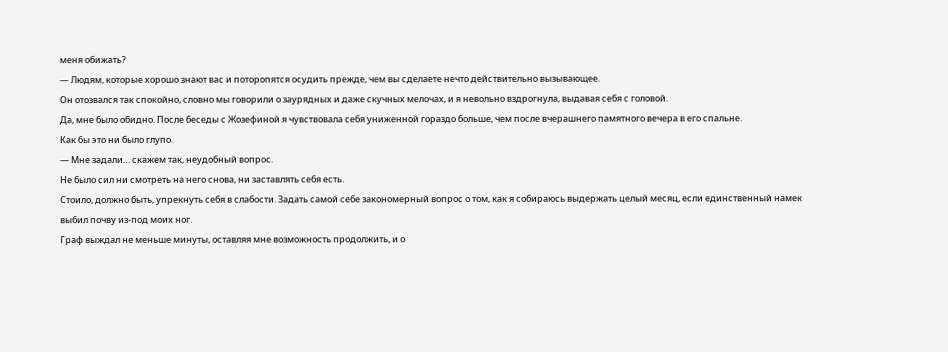меня обижать?
— Людям, которые хорошо знают вас и поторопятся осудить прежде, чем вы сделаете нечто действительно вызывающее.
Он отозвался так спокойно, словно мы говорили о заурядных и даже скучных мелочах, и я невольно вздрогнула, выдавая себя с головой.
Да, мне было обидно. После беседы с Жозефиной я чувствовала себя униженной гораздо больше, чем после вчерашнего памятного вечера в его спальне.
Как бы это ни было глупо.
— Мне задали… скажем так, неудобный вопрос.
Не было сил ни смотреть на него снова, ни заставлять себя есть.
Стоило, должно быть, упрекнуть себя в слабости. Задать самой себе закономерный вопрос о том, как я собираюсь выдержать целый месяц, если единственный намек выбил почву из-под моих ног.
Граф выждал не меньше минуты, оставляя мне возможность продолжить, и о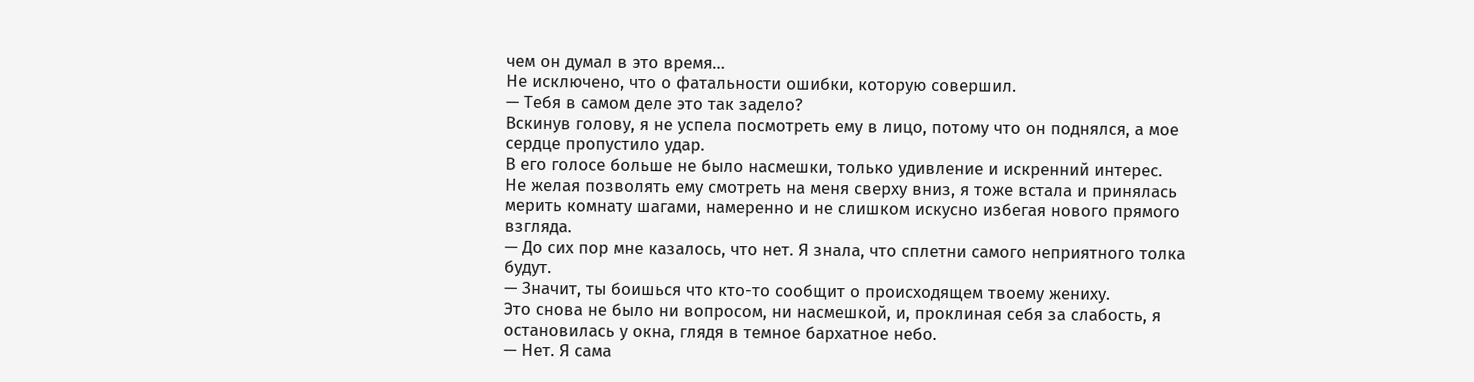чем он думал в это время…
Не исключено, что о фатальности ошибки, которую совершил.
— Тебя в самом деле это так задело?
Вскинув голову, я не успела посмотреть ему в лицо, потому что он поднялся, а мое сердце пропустило удар.
В его голосе больше не было насмешки, только удивление и искренний интерес.
Не желая позволять ему смотреть на меня сверху вниз, я тоже встала и принялась мерить комнату шагами, намеренно и не слишком искусно избегая нового прямого взгляда.
— До сих пор мне казалось, что нет. Я знала, что сплетни самого неприятного толка будут.
— Значит, ты боишься что кто-то сообщит о происходящем твоему жениху.
Это снова не было ни вопросом, ни насмешкой, и, проклиная себя за слабость, я остановилась у окна, глядя в темное бархатное небо.
— Нет. Я сама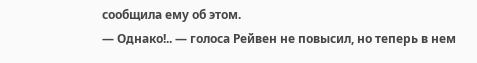сообщила ему об этом.
— Однако!.. — голоса Рейвен не повысил, но теперь в нем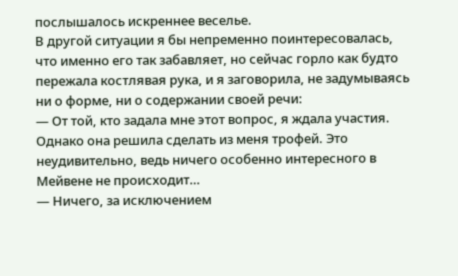послышалось искреннее веселье.
В другой ситуации я бы непременно поинтересовалась, что именно его так забавляет, но сейчас горло как будто пережала костлявая рука, и я заговорила, не задумываясь ни о форме, ни о содержании своей речи:
— От той, кто задала мне этот вопрос, я ждала участия. Однако она решила сделать из меня трофей. Это неудивительно, ведь ничего особенно интересного в Мейвене не происходит…
— Ничего, за исключением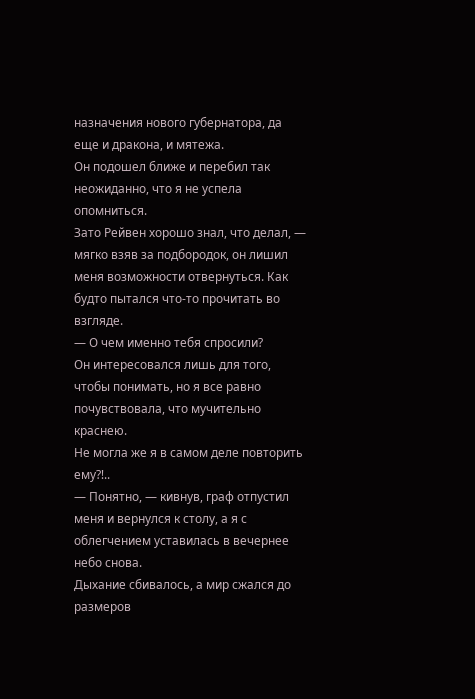назначения нового губернатора, да еще и дракона, и мятежа.
Он подошел ближе и перебил так неожиданно, что я не успела опомниться.
Зато Рейвен хорошо знал, что делал, — мягко взяв за подбородок, он лишил меня возможности отвернуться. Как будто пытался что-то прочитать во взгляде.
— О чем именно тебя спросили?
Он интересовался лишь для того, чтобы понимать, но я все равно почувствовала, что мучительно краснею.
Не могла же я в самом деле повторить ему⁈..
— Понятно, — кивнув, граф отпустил меня и вернулся к столу, а я с облегчением уставилась в вечернее небо снова.
Дыхание сбивалось, а мир сжался до размеров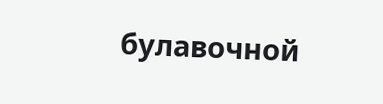булавочной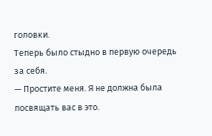головки.
Теперь было стыдно в первую очередь за себя.
— Простите меня. Я не должна была посвящать вас в это.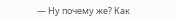— Ну почему же? Как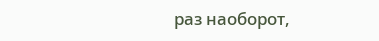раз наоборот,